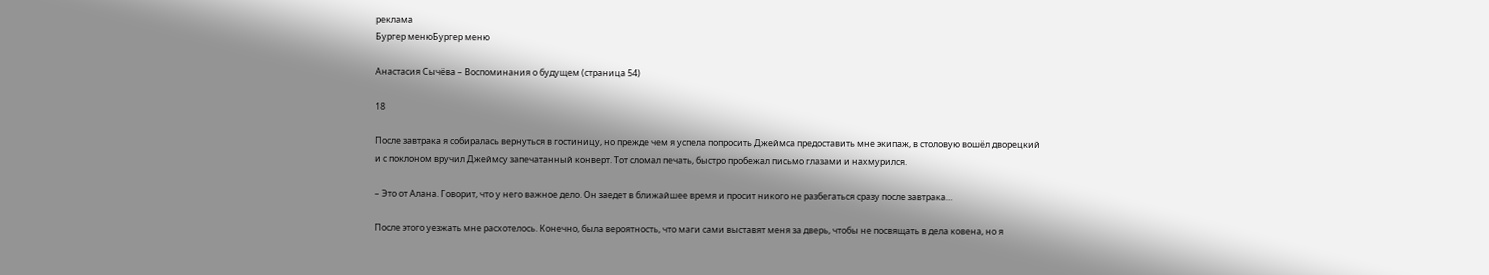реклама
Бургер менюБургер меню

Анастасия Сычёва – Воспоминания о будущем (страница 54)

18

После завтрака я собиралась вернуться в гостиницу, но прежде чем я успела попросить Джеймса предоставить мне экипаж, в столовую вошёл дворецкий и с поклоном вручил Джеймсу запечатанный конверт. Тот сломал печать, быстро пробежал письмо глазами и нахмурился.

– Это от Алана. Говорит, что у него важное дело. Он заедет в ближайшее время и просит никого не разбегаться сразу после завтрака…

После этого уезжать мне расхотелось. Конечно, была вероятность, что маги сами выставят меня за дверь, чтобы не посвящать в дела ковена, но я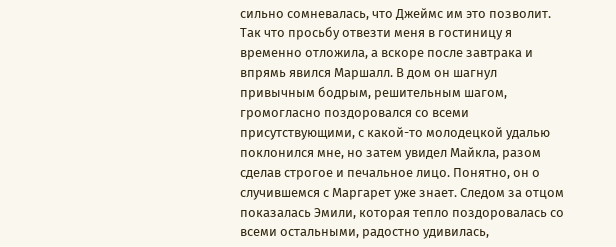сильно сомневалась, что Джеймс им это позволит. Так что просьбу отвезти меня в гостиницу я временно отложила, а вскоре после завтрака и впрямь явился Маршалл. В дом он шагнул привычным бодрым, решительным шагом, громогласно поздоровался со всеми присутствующими, с какой-то молодецкой удалью поклонился мне, но затем увидел Майкла, разом сделав строгое и печальное лицо. Понятно, он о случившемся с Маргарет уже знает. Следом за отцом показалась Эмили, которая тепло поздоровалась со всеми остальными, радостно удивилась,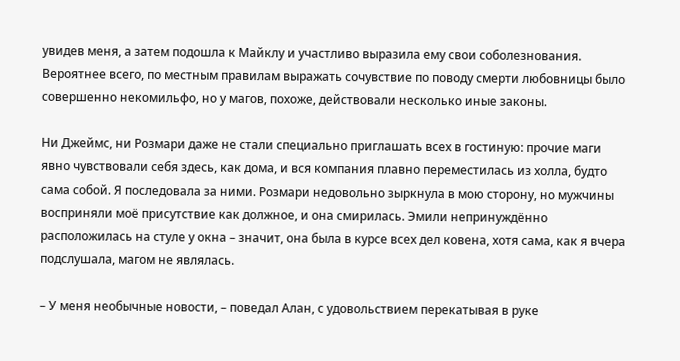увидев меня, а затем подошла к Майклу и участливо выразила ему свои соболезнования. Вероятнее всего, по местным правилам выражать сочувствие по поводу смерти любовницы было совершенно некомильфо, но у магов, похоже, действовали несколько иные законы.

Ни Джеймс, ни Розмари даже не стали специально приглашать всех в гостиную: прочие маги явно чувствовали себя здесь, как дома, и вся компания плавно переместилась из холла, будто сама собой. Я последовала за ними. Розмари недовольно зыркнула в мою сторону, но мужчины восприняли моё присутствие как должное, и она смирилась. Эмили непринуждённо расположилась на стуле у окна – значит, она была в курсе всех дел ковена, хотя сама, как я вчера подслушала, магом не являлась.

– У меня необычные новости, – поведал Алан, с удовольствием перекатывая в руке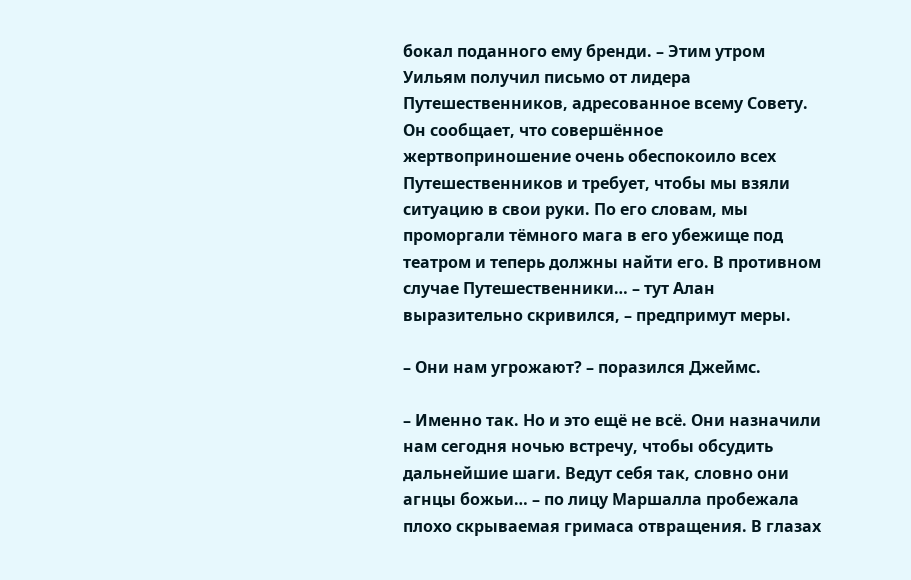бокал поданного ему бренди. – Этим утром Уильям получил письмо от лидера Путешественников, адресованное всему Совету. Он сообщает, что совершённое жертвоприношение очень обеспокоило всех Путешественников и требует, чтобы мы взяли ситуацию в свои руки. По его словам, мы проморгали тёмного мага в его убежище под театром и теперь должны найти его. В противном случае Путешественники… – тут Алан выразительно скривился, – предпримут меры.

– Они нам угрожают? – поразился Джеймс.

– Именно так. Но и это ещё не всё. Они назначили нам сегодня ночью встречу, чтобы обсудить дальнейшие шаги. Ведут себя так, словно они агнцы божьи… – по лицу Маршалла пробежала плохо скрываемая гримаса отвращения. В глазах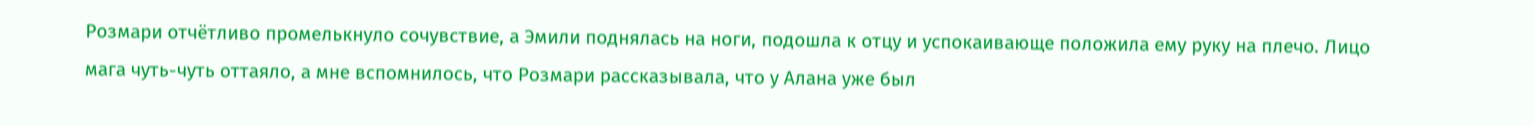Розмари отчётливо промелькнуло сочувствие, а Эмили поднялась на ноги, подошла к отцу и успокаивающе положила ему руку на плечо. Лицо мага чуть-чуть оттаяло, а мне вспомнилось, что Розмари рассказывала, что у Алана уже был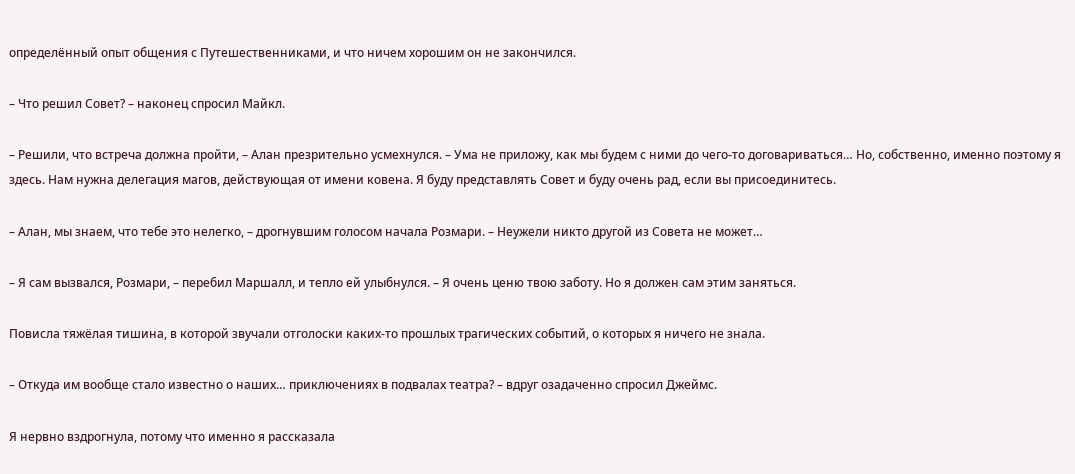определённый опыт общения с Путешественниками, и что ничем хорошим он не закончился.

– Что решил Совет? – наконец спросил Майкл.

– Решили, что встреча должна пройти, – Алан презрительно усмехнулся. – Ума не приложу, как мы будем с ними до чего-то договариваться… Но, собственно, именно поэтому я здесь. Нам нужна делегация магов, действующая от имени ковена. Я буду представлять Совет и буду очень рад, если вы присоединитесь.

– Алан, мы знаем, что тебе это нелегко, – дрогнувшим голосом начала Розмари. – Неужели никто другой из Совета не может…

– Я сам вызвался, Розмари, – перебил Маршалл, и тепло ей улыбнулся. – Я очень ценю твою заботу. Но я должен сам этим заняться.

Повисла тяжёлая тишина, в которой звучали отголоски каких-то прошлых трагических событий, о которых я ничего не знала.

– Откуда им вообще стало известно о наших… приключениях в подвалах театра? – вдруг озадаченно спросил Джеймс.

Я нервно вздрогнула, потому что именно я рассказала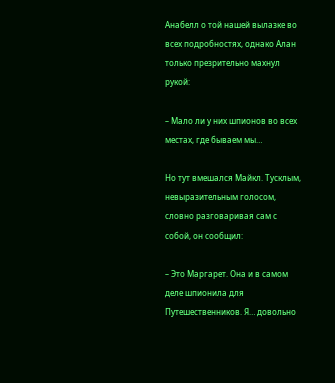Анабелл о той нашей вылазке во всех подробностях, однако Алан только презрительно махнул рукой:

– Мало ли у них шпионов во всех местах, где бываем мы…

Но тут вмешался Майкл. Тусклым, невыразительным голосом, словно разговаривая сам с собой, он сообщил:

– Это Маргарет. Она и в самом деле шпионила для Путешественников. Я… довольно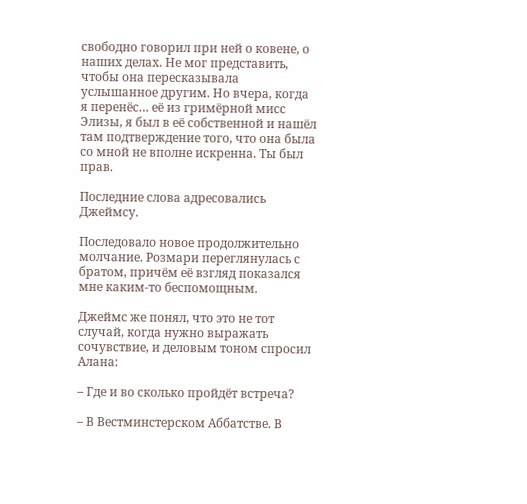свободно говорил при ней о ковене, о наших делах. Не мог представить, чтобы она пересказывала услышанное другим. Но вчера, когда я перенёс… её из гримёрной мисс Элизы, я был в её собственной и нашёл там подтверждение того, что она была со мной не вполне искренна. Ты был прав.

Последние слова адресовались Джеймсу.

Последовало новое продолжительно молчание. Розмари переглянулась с братом, причём её взгляд показался мне каким-то беспомощным.

Джеймс же понял, что это не тот случай, когда нужно выражать сочувствие, и деловым тоном спросил Алана:

– Где и во сколько пройдёт встреча?

– В Вестминстерском Аббатстве. В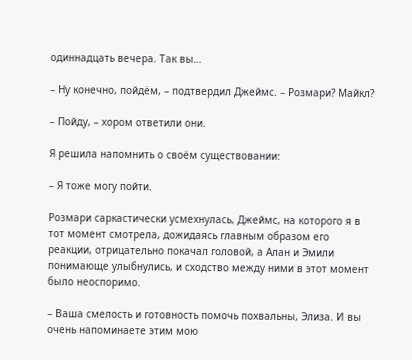одиннадцать вечера. Так вы…

– Ну конечно, пойдём, – подтвердил Джеймс. – Розмари? Майкл?

– Пойду, – хором ответили они.

Я решила напомнить о своём существовании:

– Я тоже могу пойти.

Розмари саркастически усмехнулась, Джеймс, на которого я в тот момент смотрела, дожидаясь главным образом его реакции, отрицательно покачал головой, а Алан и Эмили понимающе улыбнулись, и сходство между ними в этот момент было неоспоримо.

– Ваша смелость и готовность помочь похвальны, Элиза. И вы очень напоминаете этим мою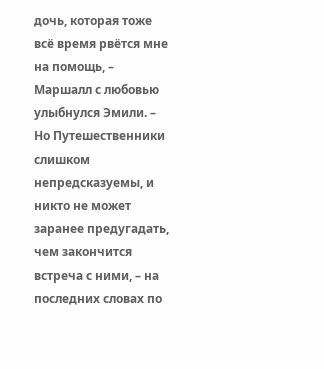дочь, которая тоже всё время рвётся мне на помощь, – Маршалл с любовью улыбнулся Эмили. – Но Путешественники слишком непредсказуемы, и никто не может заранее предугадать, чем закончится встреча с ними, – на последних словах по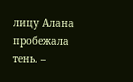лицу Алана пробежала тень. –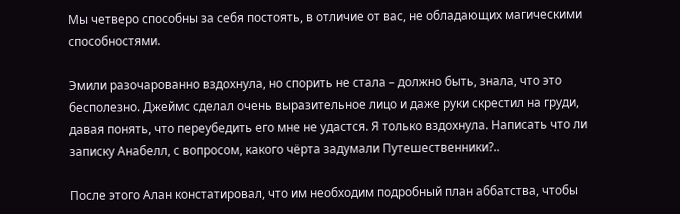Мы четверо способны за себя постоять, в отличие от вас, не обладающих магическими способностями.

Эмили разочарованно вздохнула, но спорить не стала – должно быть, знала, что это бесполезно. Джеймс сделал очень выразительное лицо и даже руки скрестил на груди, давая понять, что переубедить его мне не удастся. Я только вздохнула. Написать что ли записку Анабелл, с вопросом, какого чёрта задумали Путешественники?..

После этого Алан констатировал, что им необходим подробный план аббатства, чтобы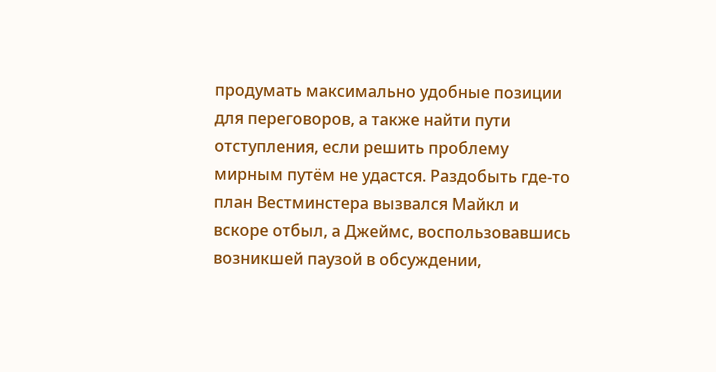продумать максимально удобные позиции для переговоров, а также найти пути отступления, если решить проблему мирным путём не удастся. Раздобыть где-то план Вестминстера вызвался Майкл и вскоре отбыл, а Джеймс, воспользовавшись возникшей паузой в обсуждении,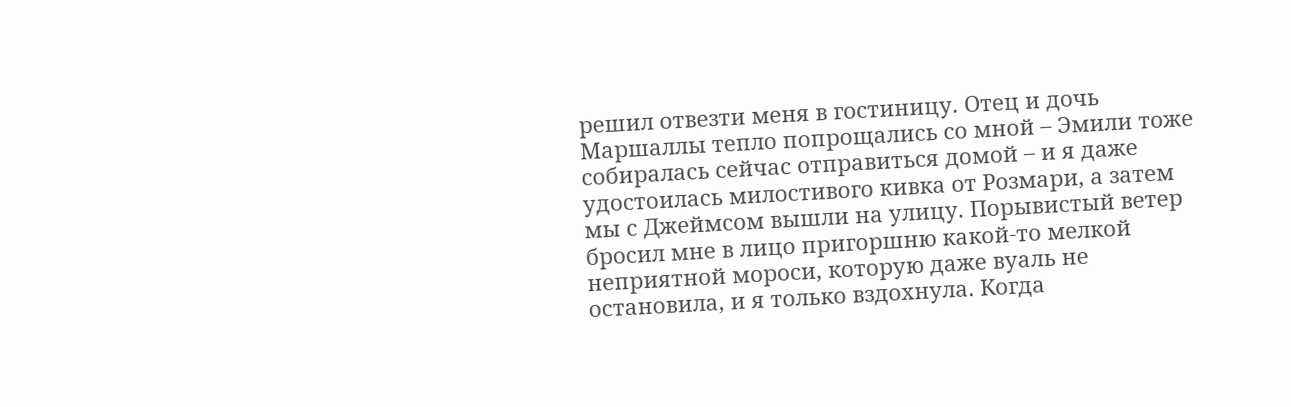решил отвезти меня в гостиницу. Отец и дочь Маршаллы тепло попрощались со мной – Эмили тоже собиралась сейчас отправиться домой – и я даже удостоилась милостивого кивка от Розмари, а затем мы с Джеймсом вышли на улицу. Порывистый ветер бросил мне в лицо пригоршню какой-то мелкой неприятной мороси, которую даже вуаль не остановила, и я только вздохнула. Когда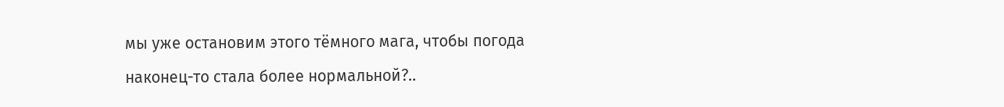мы уже остановим этого тёмного мага, чтобы погода наконец-то стала более нормальной?..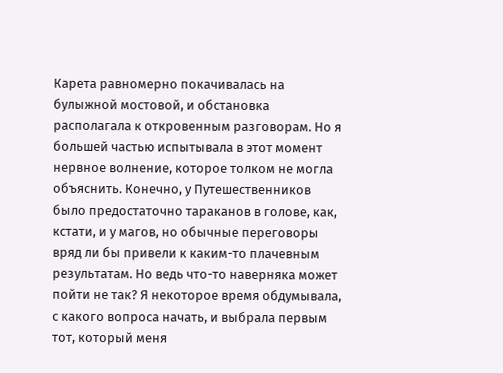Карета равномерно покачивалась на булыжной мостовой, и обстановка располагала к откровенным разговорам. Но я большей частью испытывала в этот момент нервное волнение, которое толком не могла объяснить. Конечно, у Путешественников было предостаточно тараканов в голове, как, кстати, и у магов, но обычные переговоры вряд ли бы привели к каким-то плачевным результатам. Но ведь что-то наверняка может пойти не так? Я некоторое время обдумывала, с какого вопроса начать, и выбрала первым тот, который меня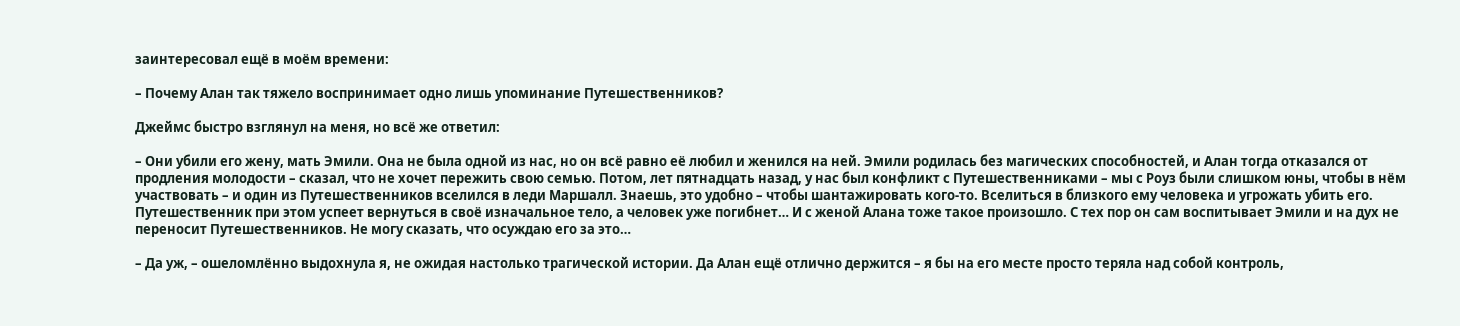заинтересовал ещё в моём времени:

– Почему Алан так тяжело воспринимает одно лишь упоминание Путешественников?

Джеймс быстро взглянул на меня, но всё же ответил:

– Они убили его жену, мать Эмили. Она не была одной из нас, но он всё равно её любил и женился на ней. Эмили родилась без магических способностей, и Алан тогда отказался от продления молодости – сказал, что не хочет пережить свою семью. Потом, лет пятнадцать назад, у нас был конфликт с Путешественниками – мы с Роуз были слишком юны, чтобы в нём участвовать – и один из Путешественников вселился в леди Маршалл. Знаешь, это удобно – чтобы шантажировать кого-то. Вселиться в близкого ему человека и угрожать убить его. Путешественник при этом успеет вернуться в своё изначальное тело, а человек уже погибнет… И с женой Алана тоже такое произошло. С тех пор он сам воспитывает Эмили и на дух не переносит Путешественников. Не могу сказать, что осуждаю его за это…

– Да уж, – ошеломлённо выдохнула я, не ожидая настолько трагической истории. Да Алан ещё отлично держится – я бы на его месте просто теряла над собой контроль,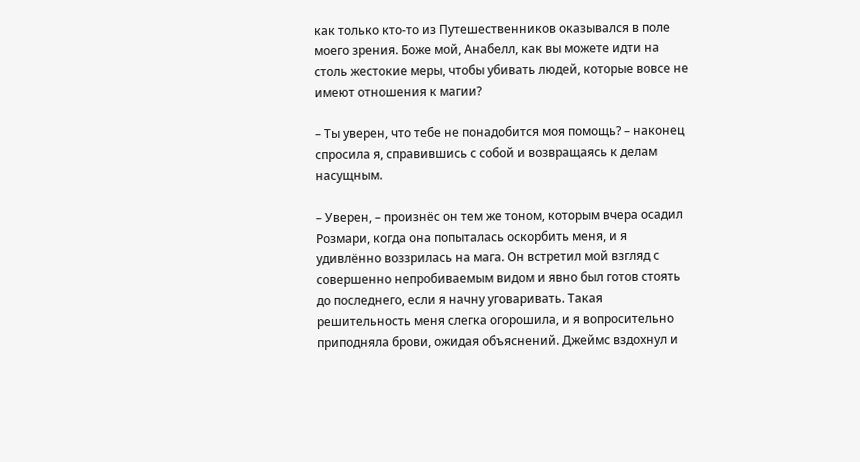как только кто-то из Путешественников оказывался в поле моего зрения. Боже мой, Анабелл, как вы можете идти на столь жестокие меры, чтобы убивать людей, которые вовсе не имеют отношения к магии?

– Ты уверен, что тебе не понадобится моя помощь? – наконец спросила я, справившись с собой и возвращаясь к делам насущным.

– Уверен, – произнёс он тем же тоном, которым вчера осадил Розмари, когда она попыталась оскорбить меня, и я удивлённо воззрилась на мага. Он встретил мой взгляд с совершенно непробиваемым видом и явно был готов стоять до последнего, если я начну уговаривать. Такая решительность меня слегка огорошила, и я вопросительно приподняла брови, ожидая объяснений. Джеймс вздохнул и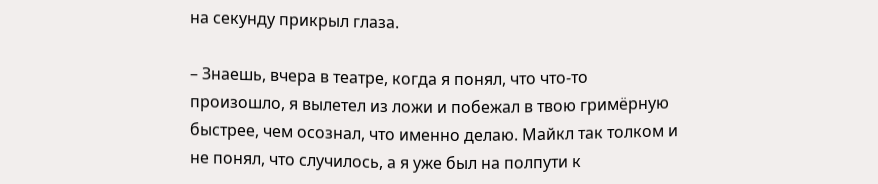на секунду прикрыл глаза.

– Знаешь, вчера в театре, когда я понял, что что-то произошло, я вылетел из ложи и побежал в твою гримёрную быстрее, чем осознал, что именно делаю. Майкл так толком и не понял, что случилось, а я уже был на полпути к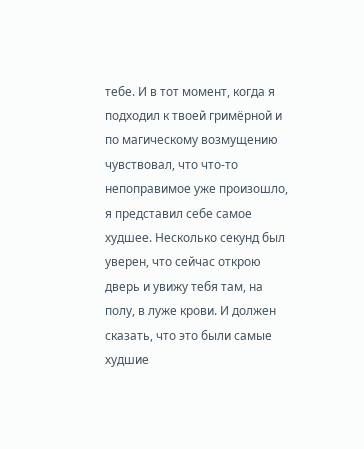тебе. И в тот момент, когда я подходил к твоей гримёрной и по магическому возмущению чувствовал, что что-то непоправимое уже произошло, я представил себе самое худшее. Несколько секунд был уверен, что сейчас открою дверь и увижу тебя там, на полу, в луже крови. И должен сказать, что это были самые худшие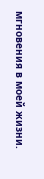мгновения в моей жизни.